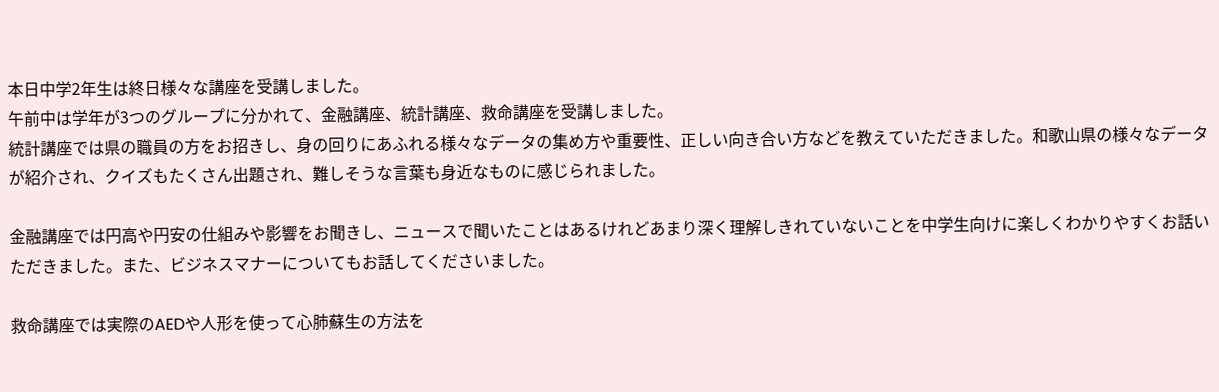本日中学2年生は終日様々な講座を受講しました。
午前中は学年が3つのグループに分かれて、金融講座、統計講座、救命講座を受講しました。
統計講座では県の職員の方をお招きし、身の回りにあふれる様々なデータの集め方や重要性、正しい向き合い方などを教えていただきました。和歌山県の様々なデータが紹介され、クイズもたくさん出題され、難しそうな言葉も身近なものに感じられました。

金融講座では円高や円安の仕組みや影響をお聞きし、ニュースで聞いたことはあるけれどあまり深く理解しきれていないことを中学生向けに楽しくわかりやすくお話いただきました。また、ビジネスマナーについてもお話してくださいました。

救命講座では実際のAEDや人形を使って心肺蘇生の方法を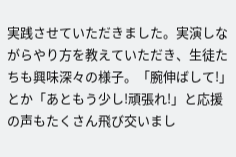実践させていただきました。実演しながらやり方を教えていただき、生徒たちも興味深々の様子。「腕伸ばして!」とか「あともう少し!頑張れ!」と応援の声もたくさん飛び交いまし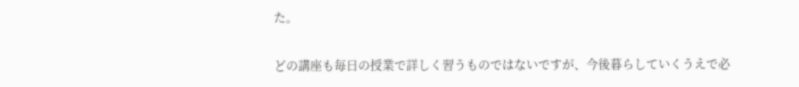た。

どの講座も毎日の授業で詳しく習うものではないですが、今後暮らしていくうえで必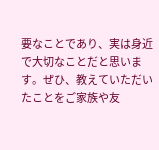要なことであり、実は身近で大切なことだと思います。ぜひ、教えていただいたことをご家族や友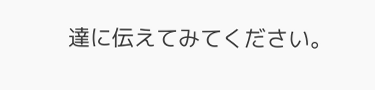達に伝えてみてください。